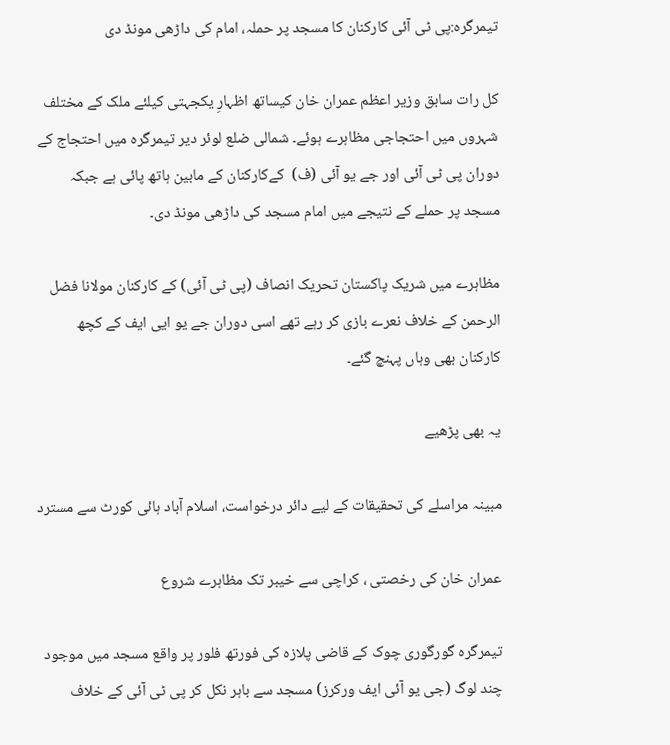تیمرگرہ:پی ٹی آئی کارکنان کا مسجد پر حملہ، امام کی داڑھی مونڈ دی

کل رات سابق وزیر اعظم عمران خان کیساتھ اظہارِ یکجہتی کیلئے ملک کے مختلف شہروں میں احتجاجی مظاہرے ہوئے۔ شمالی ضلع لوئر دیر تیمرگرہ میں احتجاج کے دوران پی ٹی آئی اور جے یو آئی (ف)  کےکارکنان کے مابین ہاتھ پائی ہے جبکہ مسجد پر حملے کے نتیجے میں امام مسجد کی داڑھی مونڈ دی۔

مظاہرے میں شریک پاکستان تحریک انصاف (پی ٹی آئی) کے کارکنان مولانا فضل الرحمن کے خلاف نعرے بازی کر رہے تھے اسی دوران جے یو ایی ایف کے کچھ  کارکنان بھی وہاں پہنچ گئے۔

یہ بھی پڑھیے

مبینہ مراسلے کی تحقیقات کے لیے دائر درخواست، اسلام آباد ہائی کورٹ سے مسترد

عمران خان کی رخصتی ، کراچی سے خیبر تک مظاہرے شروع

تیمرگرہ گورگوری چوک کے قاضی پلازہ کی فورتھ فلور پر واقع مسجد میں موجود چند لوگ (جی یو آئی ایف ورکرز) مسجد سے باہر نکل کر پی ٹی آئی کے خلاف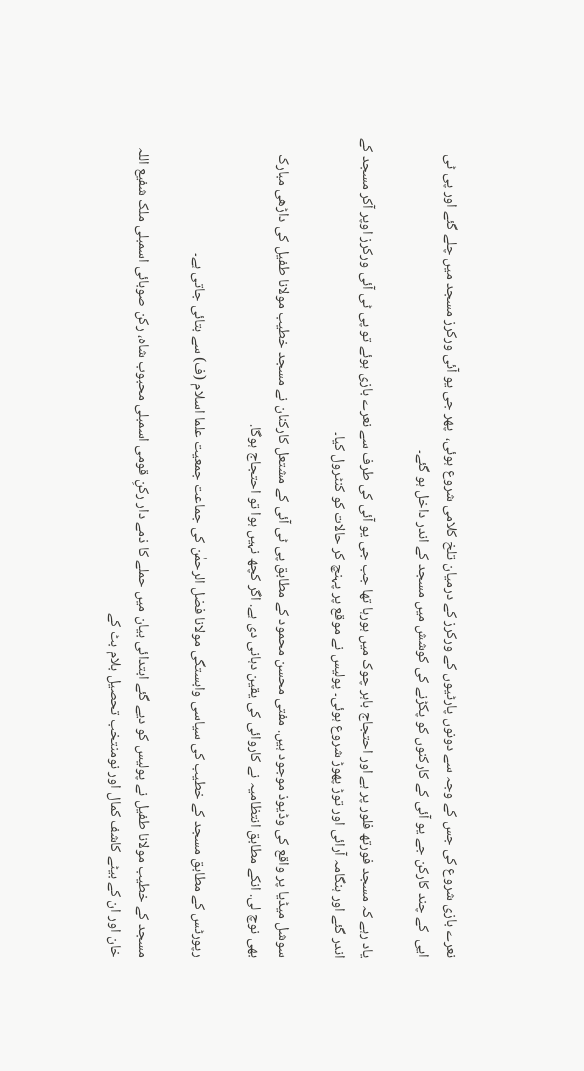نعرے بازی شروع کی جس کے وجہ سے دونوں پارٹیوں کے ورکرز کے درمیان تلخ کلامی شروع ہوئی،  پھر جی یو آئی ورکرز مسجد میں چلے گئے اور پی ٹی ایی  کے چند کارکن جے یو آئی کے کارکنوں کو پکڑنے کی کوشش میں مسجد کے اندر داخل ہو گئے۔

یاد رہے کہ مسجد فورتھ فلور پر ہے اور احتجاج باہر چوک میں ہورہا تھا جب جی یو آئی کی طرف سے نعرے بازی ہوئے تو پی ٹی آئی ورکرز اوپر آکر مسجد کے اندر گئے اور ہنگامہ آرائی اور توڑ پھوڑ شروع ہوئی۔ پولیس نے موقع پر پہنچ کر حالات کو کنٹرول کیا۔

سوشل میڈیا پر واقع کی وڈیوذ موجود ہیں. مفتی محسن محمود کے مطابق پی ٹی آئی کے مشتعل کارکنان نے مسجد خطیب مولانا طفیل کی داڑھی مبارک بھی نوچ لی. انکے مطابق انتظامیہ نے کاروائی کی یقین دہانی دی ہے. اگر کچھ نہیں ہوا تو احتجاج ہوگا.

رپورٹس کے مطابق مسجد کے خطیب کی سیاسی وابستگی مولانا فضل الرحمٰن کی جماعت جمعیت علما اسلام (ف) سے بتائی جاتی ہے۔

مسجد کے خطیب مولانا طفیل نے پولیس کو دیے گئے ابتدائی بیان میں حملے کا ذمے دار رکنِ قومی اسمبلی محبوب شاہ، رکن صوبائی اسمبلی ملک شفیع اللہ خان اور ان کے بیٹے کاشف کمال اور نومنتخب تحصیل بلام بٹ کے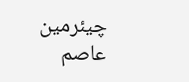چیئرمین عاصم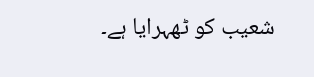شعیب کو ٹھہرایا ہے۔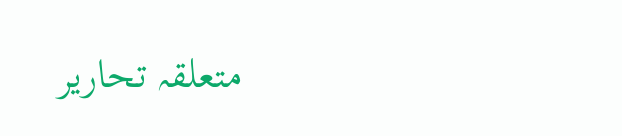متعلقہ تحاریر